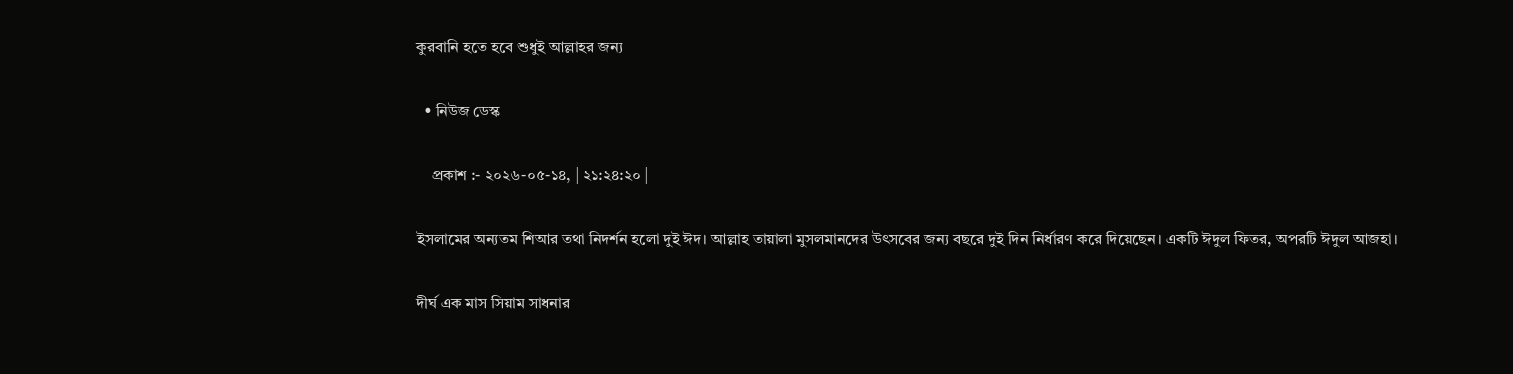কুরবানি হতে হবে শুধুই আল্লাহর জন্য

  • নিউজ ডেস্ক

    প্রকাশ :- ২০২৬-০৫-১৪, | ২১:২৪:২০ |

ইসলামের অন্যতম শিআর তথা নিদর্শন হলো দুই ঈদ। আল্লাহ তায়ালা মুসলমানদের উৎসবের জন্য বছরে দুই দিন নির্ধারণ করে দিয়েছেন। একটি ঈদুল ফিতর, অপরটি ঈদুল আজহা।

দীর্ঘ এক মাস সিয়াম সাধনার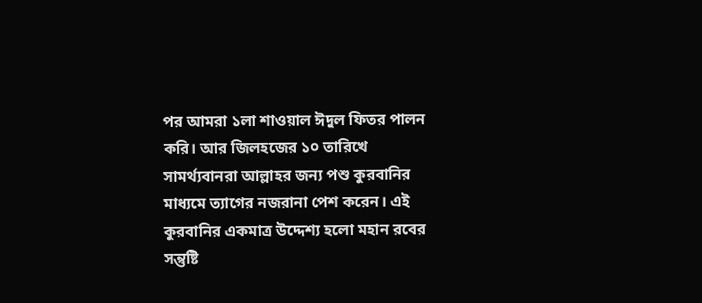পর আমরা ১লা শাওয়াল ঈদুল ফিতর পালন করি। আর জিলহজের ১০ তারিখে সামর্থ্যবানরা আল্লাহর জন্য পশু কুরবানির মাধ্যমে ত্যাগের নজরানা পেশ করেন। এই কুরবানির একমাত্র উদ্দেশ্য হলো মহান রবের সন্তুষ্টি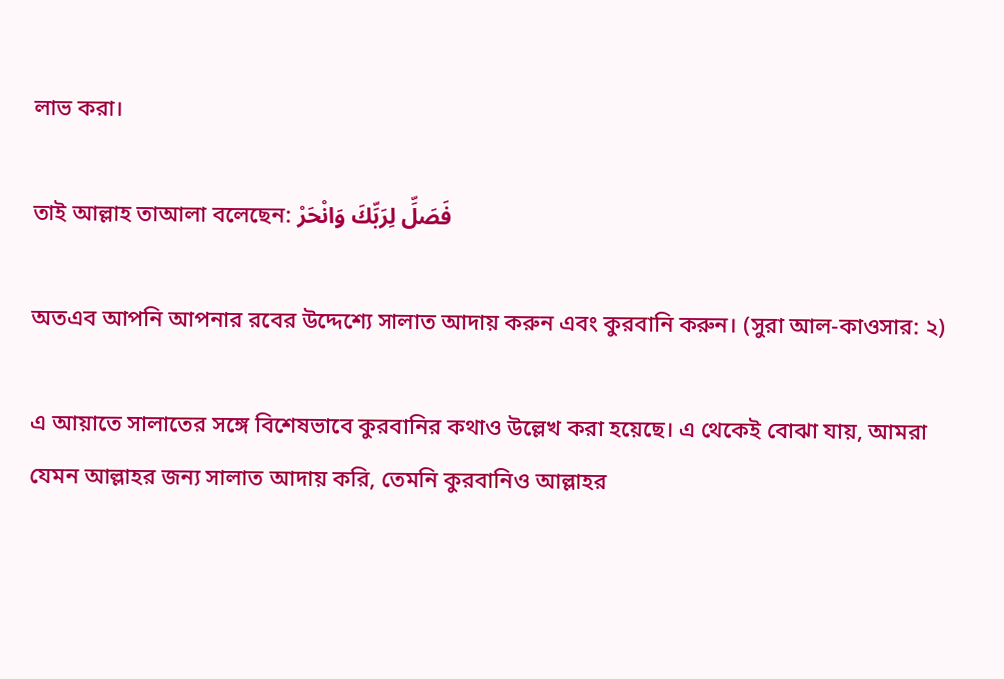লাভ করা।

তাই আল্লাহ তাআলা বলেছেন: فَصَلِّ لِرَبِّكَ وَانْحَرْ

অতএব আপনি আপনার রবের উদ্দেশ্যে সালাত আদায় করুন এবং কুরবানি করুন। (সুরা আল-কাওসার: ২)

এ আয়াতে সালাতের সঙ্গে বিশেষভাবে কুরবানির কথাও উল্লেখ করা হয়েছে। এ থেকেই বোঝা যায়, আমরা যেমন আল্লাহর জন্য সালাত আদায় করি, তেমনি কুরবানিও আল্লাহর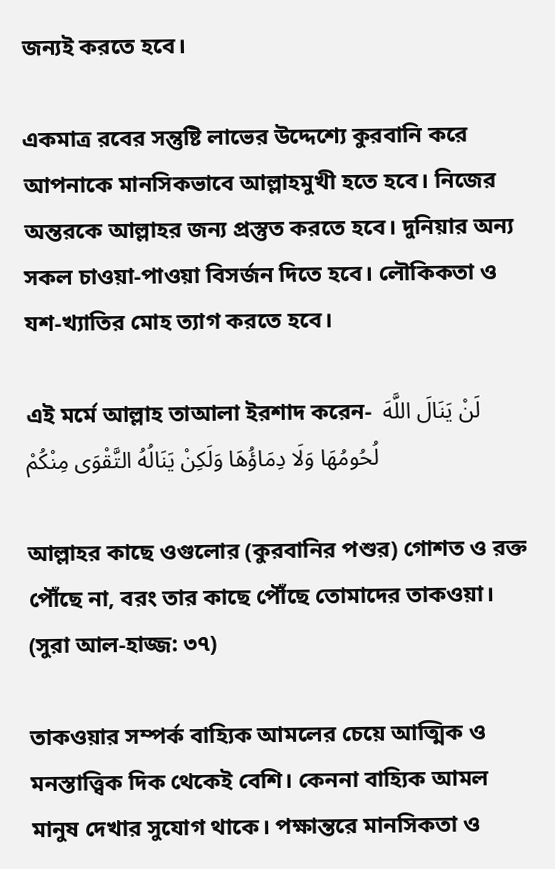জন্যই করতে হবে।

একমাত্র রবের সন্তুষ্টি লাভের উদ্দেশ্যে কুরবানি করে আপনাকে মানসিকভাবে আল্লাহমুখী হতে হবে। নিজের অন্তরকে আল্লাহর জন্য প্রস্তুত করতে হবে। দুনিয়ার অন্য সকল চাওয়া-পাওয়া বিসর্জন দিতে হবে। লৌকিকতা ও যশ-খ্যাতির মোহ ত্যাগ করতে হবে।

এই মর্মে আল্লাহ তাআলা ইরশাদ করেন-  لَنْ يَنَالَ اللَّهَ لُحُومُهَا وَلَا دِمَاؤُهَا وَلَكِنْ يَنَالُهُ التَّقْوَى مِنْكُمْ

আল্লাহর কাছে ওগুলোর (কুরবানির পশুর) গোশত ও রক্ত পৌঁছে না, বরং তার কাছে পৌঁছে তোমাদের তাকওয়া। (সুরা আল-হাজ্জ: ৩৭)

তাকওয়ার সম্পর্ক বাহ্যিক আমলের চেয়ে আত্মিক ও মনস্তাত্ত্বিক দিক থেকেই বেশি। কেননা বাহ্যিক আমল মানুষ দেখার সুযোগ থাকে। পক্ষান্তরে মানসিকতা ও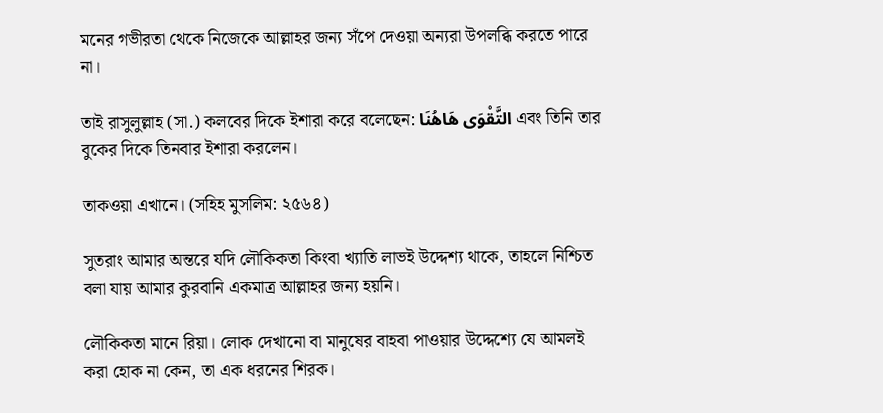মনের গভীরতা থেকে নিজেকে আল্লাহর জন্য সঁপে দেওয়া অন্যরা উপলব্ধি করতে পারে না।

তাই রাসুলুল্লাহ (সা.) কলবের দিকে ইশারা করে বলেছেন: التَّقْوَى هَاهُنَا এবং তিনি তার বুকের দিকে তিনবার ইশারা করলেন।

তাকওয়া এখানে। (সহিহ মুসলিম: ২৫৬৪)

সুতরাং আমার অন্তরে যদি লৌকিকতা কিংবা খ্যাতি লাভই উদ্দেশ্য থাকে, তাহলে নিশ্চিত বলা যায় আমার কুরবানি একমাত্র আল্লাহর জন্য হয়নি।

লৌকিকতা মানে রিয়া। লোক দেখানো বা মানুষের বাহবা পাওয়ার উদ্দেশ্যে যে আমলই করা হোক না কেন, তা এক ধরনের শিরক।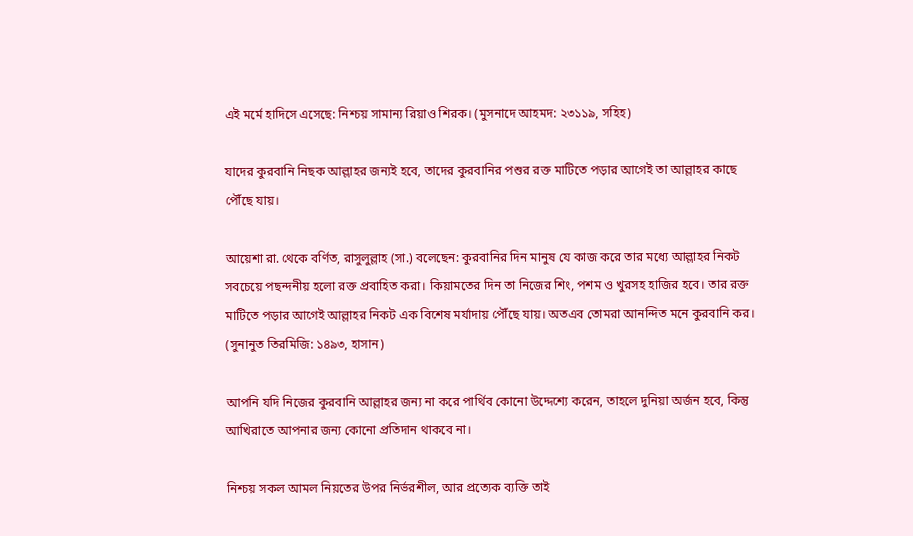এই মর্মে হাদিসে এসেছে: নিশ্চয় সামান্য রিয়াও শিরক। (মুসনাদে আহমদ: ২৩১১৯, সহিহ)

যাদের কুরবানি নিছক আল্লাহর জন্যই হবে, তাদের কুরবানির পশুর রক্ত মাটিতে পড়ার আগেই তা আল্লাহর কাছে পৌঁছে যায়।

আয়েশা রা. থেকে বর্ণিত, রাসুলুল্লাহ (সা.) বলেছেন: কুরবানির দিন মানুষ যে কাজ করে তার মধ্যে আল্লাহর নিকট সবচেয়ে পছন্দনীয় হলো রক্ত প্রবাহিত করা। কিয়ামতের দিন তা নিজের শিং, পশম ও খুরসহ হাজির হবে। তার রক্ত মাটিতে পড়ার আগেই আল্লাহর নিকট এক বিশেষ মর্যাদায় পৌঁছে যায়। অতএব তোমরা আনন্দিত মনে কুরবানি কর। (সুনানুত তিরমিজি: ১৪৯৩, হাসান)

আপনি যদি নিজের কুরবানি আল্লাহর জন্য না করে পার্থিব কোনো উদ্দেশ্যে করেন, তাহলে দুনিয়া অর্জন হবে, কিন্তু আখিরাতে আপনার জন্য কোনো প্রতিদান থাকবে না।

নিশ্চয় সকল আমল নিয়তের উপর নির্ভরশীল, আর প্রত্যেক ব্যক্তি তাই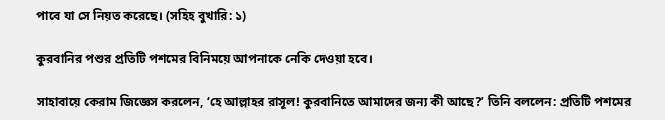পাবে যা সে নিয়ত করেছে। (সহিহ বুখারি: ১)

কুরবানির পশুর প্রতিটি পশমের বিনিময়ে আপনাকে নেকি দেওয়া হবে।

সাহাবায়ে কেরাম জিজ্ঞেস করলেন, ‘হে আল্লাহর রাসূল! কুরবানিতে আমাদের জন্য কী আছে?’ তিনি বললেন: প্রতিটি পশমের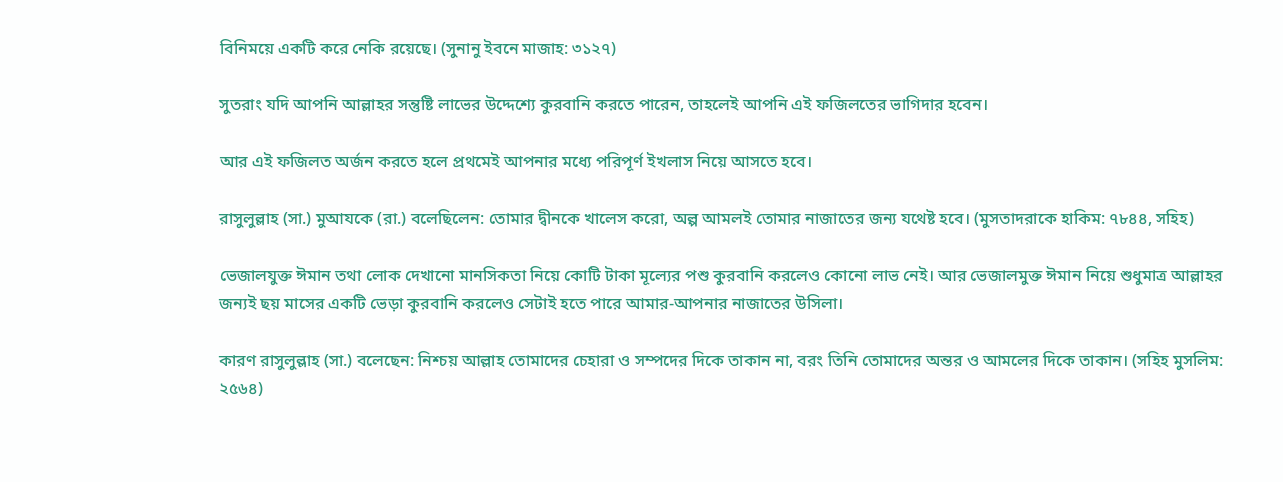বিনিময়ে একটি করে নেকি রয়েছে। (সুনানু ইবনে মাজাহ: ৩১২৭)

সুতরাং যদি আপনি আল্লাহর সন্তুষ্টি লাভের উদ্দেশ্যে কুরবানি করতে পারেন, তাহলেই আপনি এই ফজিলতের ভাগিদার হবেন।

আর এই ফজিলত অর্জন করতে হলে প্রথমেই আপনার মধ্যে পরিপূর্ণ ইখলাস নিয়ে আসতে হবে।

রাসুলুল্লাহ (সা.) মুআযকে (রা.) বলেছিলেন: তোমার দ্বীনকে খালেস করো, অল্প আমলই তোমার নাজাতের জন্য যথেষ্ট হবে। (মুসতাদরাকে হাকিম: ৭৮৪৪, সহিহ)

ভেজালযুক্ত ঈমান তথা লোক দেখানো মানসিকতা নিয়ে কোটি টাকা মূল্যের পশু কুরবানি করলেও কোনো লাভ নেই। আর ভেজালমুক্ত ঈমান নিয়ে শুধুমাত্র আল্লাহর জন্যই ছয় মাসের একটি ভেড়া কুরবানি করলেও সেটাই হতে পারে আমার-আপনার নাজাতের উসিলা।

কারণ রাসুলুল্লাহ (সা.) বলেছেন: নিশ্চয় আল্লাহ তোমাদের চেহারা ও সম্পদের দিকে তাকান না, বরং তিনি তোমাদের অন্তর ও আমলের দিকে তাকান। (সহিহ মুসলিম: ২৫৬৪)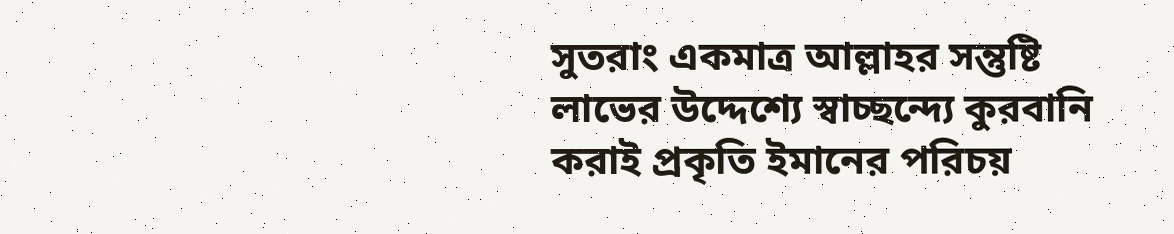সুতরাং একমাত্র আল্লাহর সন্তুষ্টি লাভের উদ্দেশ্যে স্বাচ্ছন্দ্যে কুরবানি করাই প্রকৃতি ইমানের পরিচয়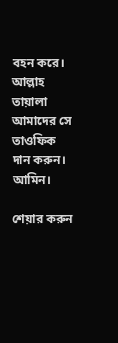বহন করে। আল্লাহ তায়ালা আমাদের সে তাওফিক দান করুন। আমিন।

শেয়ার করুন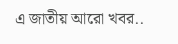এ জাতীয় আরো খবর..